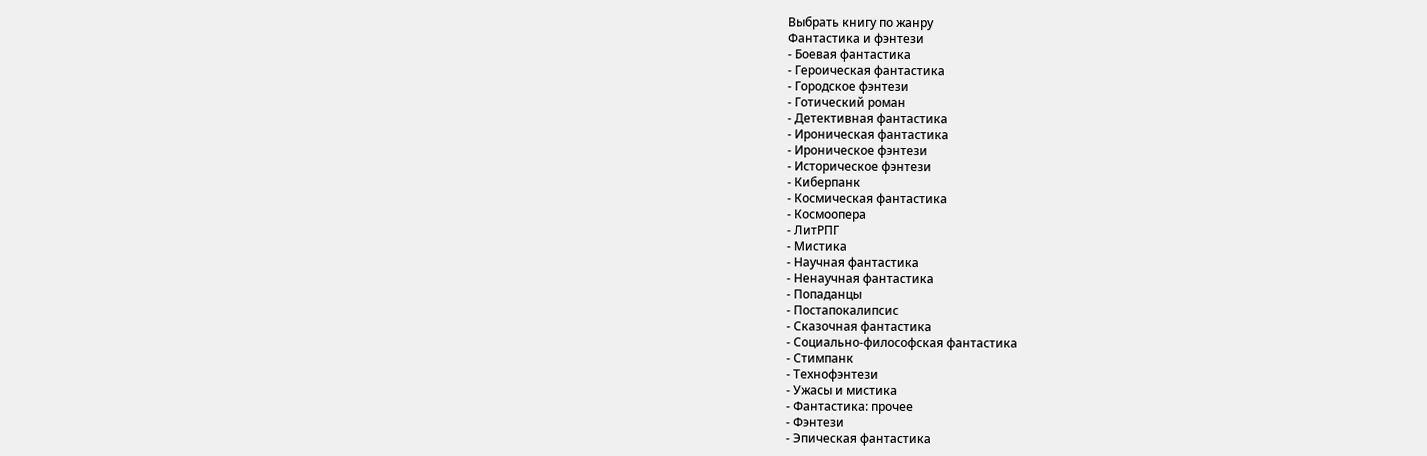Выбрать книгу по жанру
Фантастика и фэнтези
- Боевая фантастика
- Героическая фантастика
- Городское фэнтези
- Готический роман
- Детективная фантастика
- Ироническая фантастика
- Ироническое фэнтези
- Историческое фэнтези
- Киберпанк
- Космическая фантастика
- Космоопера
- ЛитРПГ
- Мистика
- Научная фантастика
- Ненаучная фантастика
- Попаданцы
- Постапокалипсис
- Сказочная фантастика
- Социально-философская фантастика
- Стимпанк
- Технофэнтези
- Ужасы и мистика
- Фантастика: прочее
- Фэнтези
- Эпическая фантастика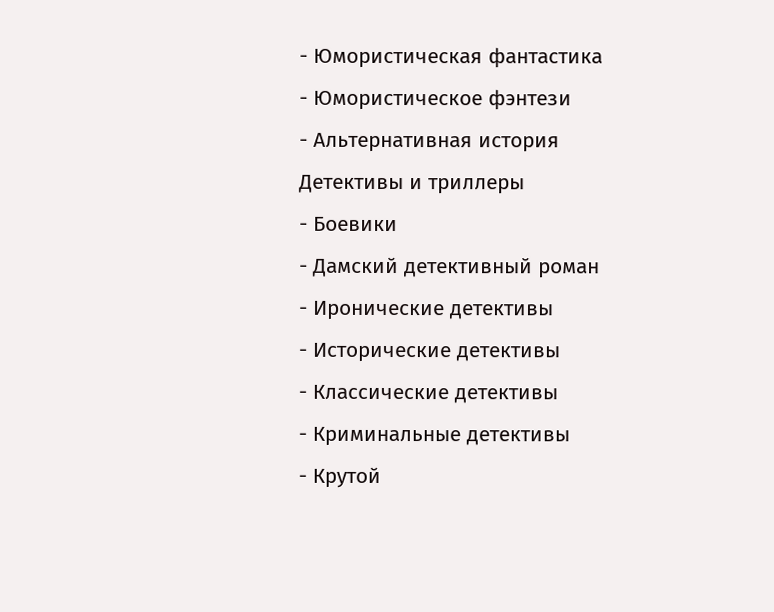- Юмористическая фантастика
- Юмористическое фэнтези
- Альтернативная история
Детективы и триллеры
- Боевики
- Дамский детективный роман
- Иронические детективы
- Исторические детективы
- Классические детективы
- Криминальные детективы
- Крутой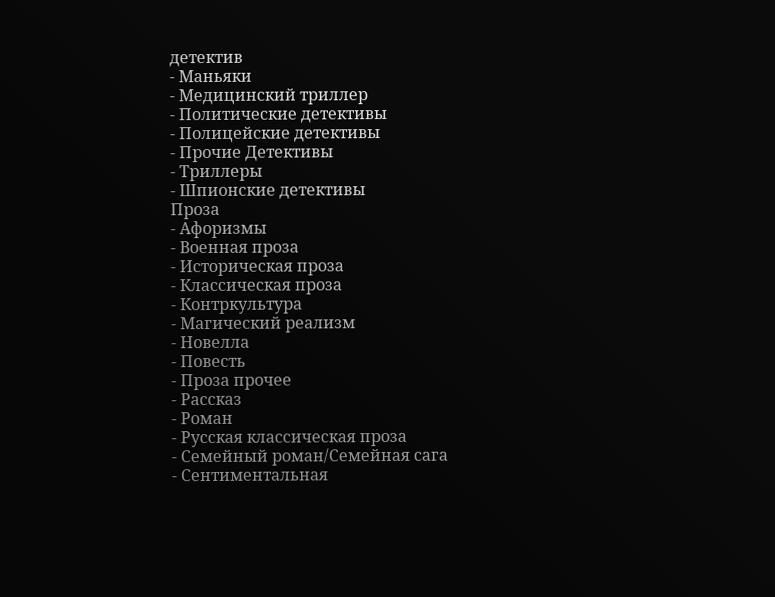детектив
- Маньяки
- Медицинский триллер
- Политические детективы
- Полицейские детективы
- Прочие Детективы
- Триллеры
- Шпионские детективы
Проза
- Афоризмы
- Военная проза
- Историческая проза
- Классическая проза
- Контркультура
- Магический реализм
- Новелла
- Повесть
- Проза прочее
- Рассказ
- Роман
- Русская классическая проза
- Семейный роман/Семейная сага
- Сентиментальная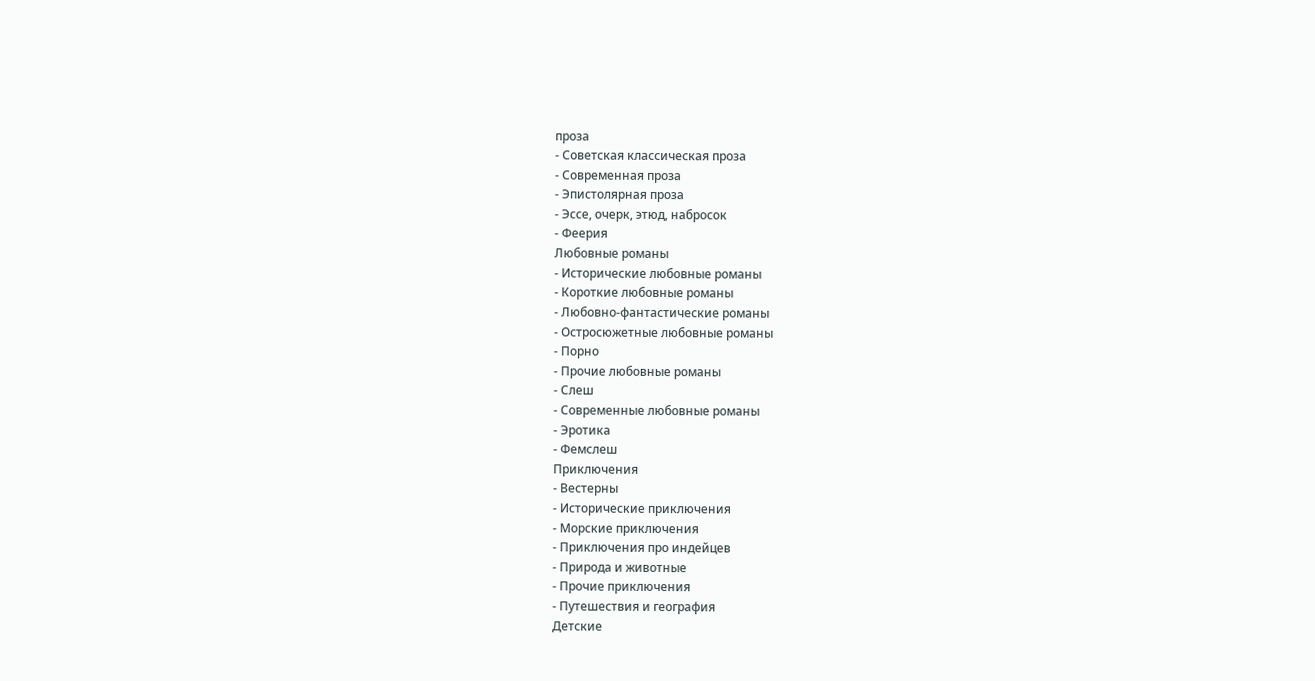проза
- Советская классическая проза
- Современная проза
- Эпистолярная проза
- Эссе, очерк, этюд, набросок
- Феерия
Любовные романы
- Исторические любовные романы
- Короткие любовные романы
- Любовно-фантастические романы
- Остросюжетные любовные романы
- Порно
- Прочие любовные романы
- Слеш
- Современные любовные романы
- Эротика
- Фемслеш
Приключения
- Вестерны
- Исторические приключения
- Морские приключения
- Приключения про индейцев
- Природа и животные
- Прочие приключения
- Путешествия и география
Детские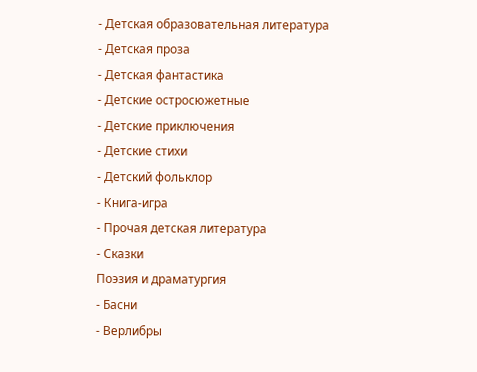- Детская образовательная литература
- Детская проза
- Детская фантастика
- Детские остросюжетные
- Детские приключения
- Детские стихи
- Детский фольклор
- Книга-игра
- Прочая детская литература
- Сказки
Поэзия и драматургия
- Басни
- Верлибры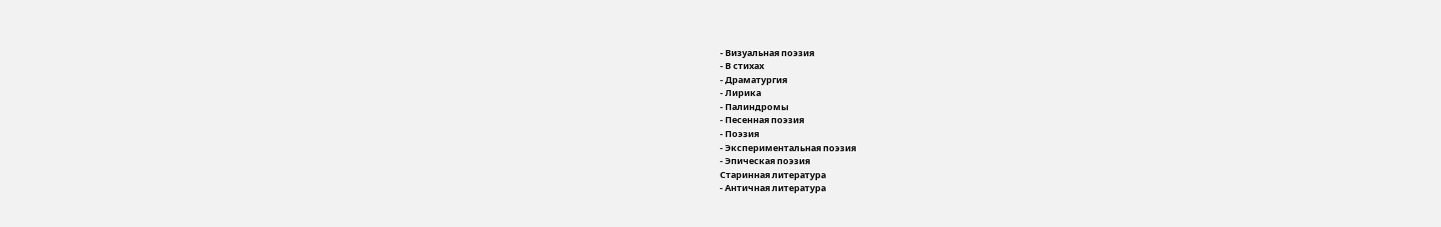- Визуальная поэзия
- В стихах
- Драматургия
- Лирика
- Палиндромы
- Песенная поэзия
- Поэзия
- Экспериментальная поэзия
- Эпическая поэзия
Старинная литература
- Античная литература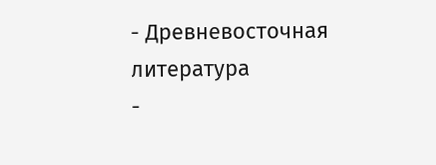- Древневосточная литература
-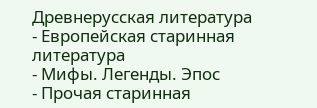Древнерусская литература
- Европейская старинная литература
- Мифы. Легенды. Эпос
- Прочая старинная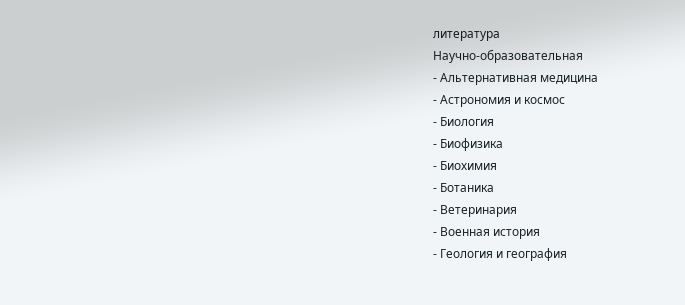литература
Научно-образовательная
- Альтернативная медицина
- Астрономия и космос
- Биология
- Биофизика
- Биохимия
- Ботаника
- Ветеринария
- Военная история
- Геология и география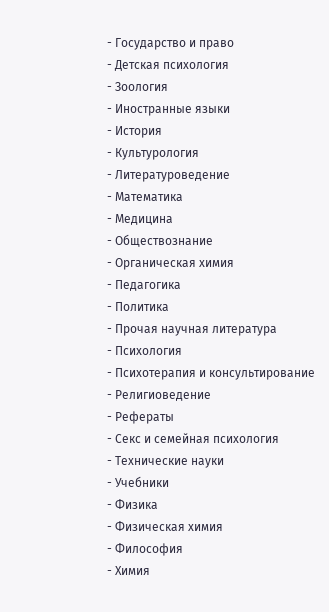- Государство и право
- Детская психология
- Зоология
- Иностранные языки
- История
- Культурология
- Литературоведение
- Математика
- Медицина
- Обществознание
- Органическая химия
- Педагогика
- Политика
- Прочая научная литература
- Психология
- Психотерапия и консультирование
- Религиоведение
- Рефераты
- Секс и семейная психология
- Технические науки
- Учебники
- Физика
- Физическая химия
- Философия
- Химия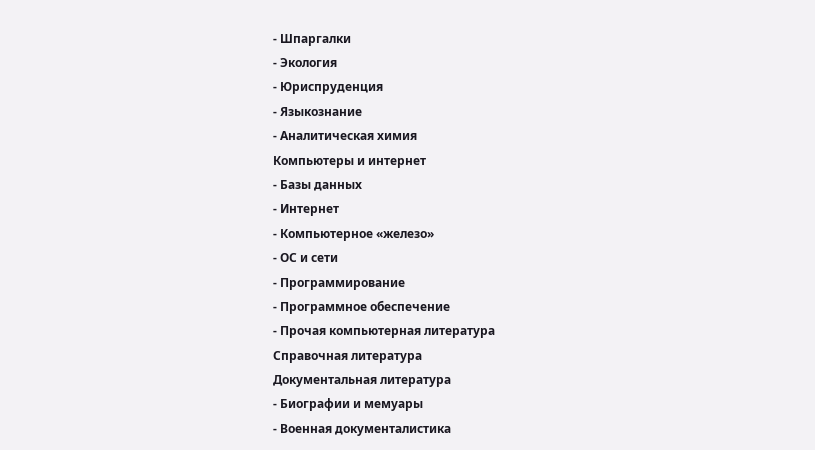- Шпаргалки
- Экология
- Юриспруденция
- Языкознание
- Аналитическая химия
Компьютеры и интернет
- Базы данных
- Интернет
- Компьютерное «железо»
- ОС и сети
- Программирование
- Программное обеспечение
- Прочая компьютерная литература
Справочная литература
Документальная литература
- Биографии и мемуары
- Военная документалистика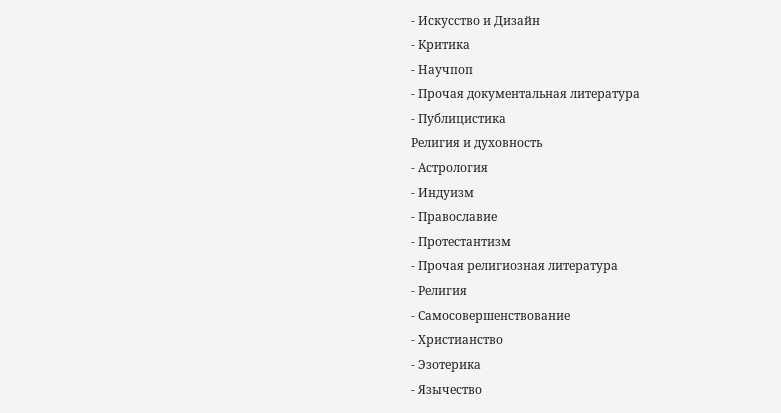- Искусство и Дизайн
- Критика
- Научпоп
- Прочая документальная литература
- Публицистика
Религия и духовность
- Астрология
- Индуизм
- Православие
- Протестантизм
- Прочая религиозная литература
- Религия
- Самосовершенствование
- Христианство
- Эзотерика
- Язычество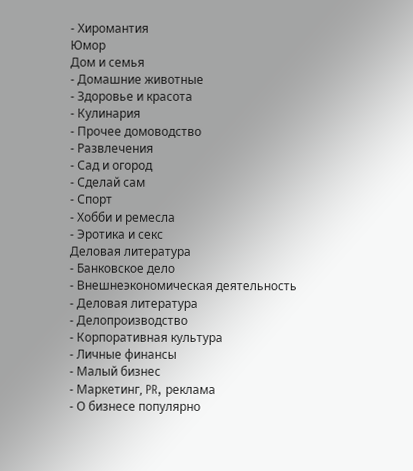- Хиромантия
Юмор
Дом и семья
- Домашние животные
- Здоровье и красота
- Кулинария
- Прочее домоводство
- Развлечения
- Сад и огород
- Сделай сам
- Спорт
- Хобби и ремесла
- Эротика и секс
Деловая литература
- Банковское дело
- Внешнеэкономическая деятельность
- Деловая литература
- Делопроизводство
- Корпоративная культура
- Личные финансы
- Малый бизнес
- Маркетинг, PR, реклама
- О бизнесе популярно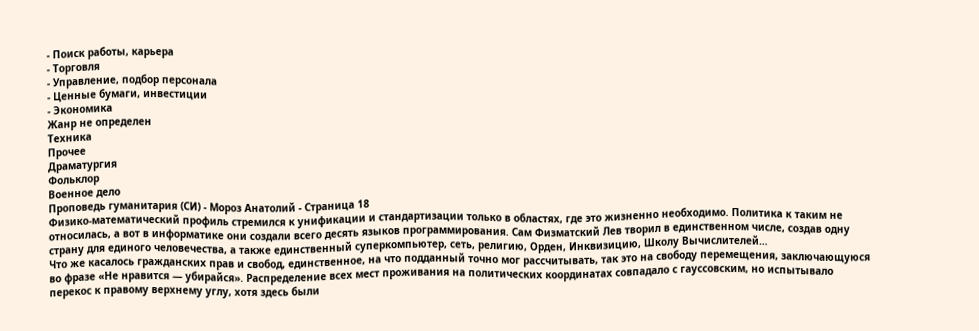- Поиск работы, карьера
- Торговля
- Управление, подбор персонала
- Ценные бумаги, инвестиции
- Экономика
Жанр не определен
Техника
Прочее
Драматургия
Фольклор
Военное дело
Проповедь гуманитария (СИ) - Мороз Анатолий - Страница 18
Физико-математический профиль стремился к унификации и стандартизации только в областях, где это жизненно необходимо. Политика к таким не относилась, а вот в информатике они создали всего десять языков программирования. Сам Физматский Лев творил в единственном числе, создав одну страну для единого человечества, а также единственный суперкомпьютер, сеть, религию, Орден, Инквизицию, Школу Вычислителей…
Что же касалось гражданских прав и свобод, единственное, на что подданный точно мог рассчитывать, так это на свободу перемещения, заключающуюся во фразе «Не нравится — убирайся». Распределение всех мест проживания на политических координатах совпадало с гауссовским, но испытывало перекос к правому верхнему углу, хотя здесь были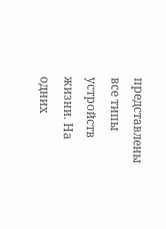представлены все типы устройств жизни. На одних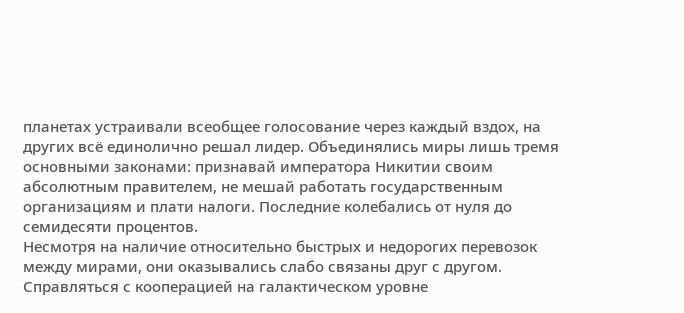планетах устраивали всеобщее голосование через каждый вздох, на других всё единолично решал лидер. Объединялись миры лишь тремя основными законами: признавай императора Никитии своим абсолютным правителем, не мешай работать государственным организациям и плати налоги. Последние колебались от нуля до семидесяти процентов.
Несмотря на наличие относительно быстрых и недорогих перевозок между мирами, они оказывались слабо связаны друг с другом. Справляться с кооперацией на галактическом уровне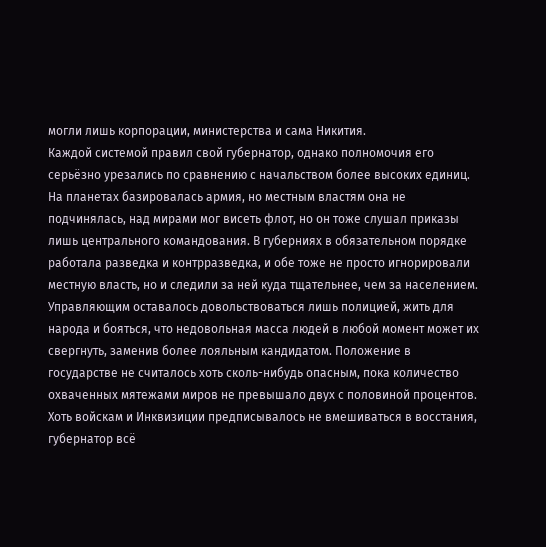могли лишь корпорации, министерства и сама Никития.
Каждой системой правил свой губернатор, однако полномочия его серьёзно урезались по сравнению с начальством более высоких единиц. На планетах базировалась армия, но местным властям она не подчинялась, над мирами мог висеть флот, но он тоже слушал приказы лишь центрального командования. В губерниях в обязательном порядке работала разведка и контрразведка, и обе тоже не просто игнорировали местную власть, но и следили за ней куда тщательнее, чем за населением. Управляющим оставалось довольствоваться лишь полицией, жить для народа и бояться, что недовольная масса людей в любой момент может их свергнуть, заменив более лояльным кандидатом. Положение в государстве не считалось хоть сколь-нибудь опасным, пока количество охваченных мятежами миров не превышало двух с половиной процентов.
Хоть войскам и Инквизиции предписывалось не вмешиваться в восстания, губернатор всё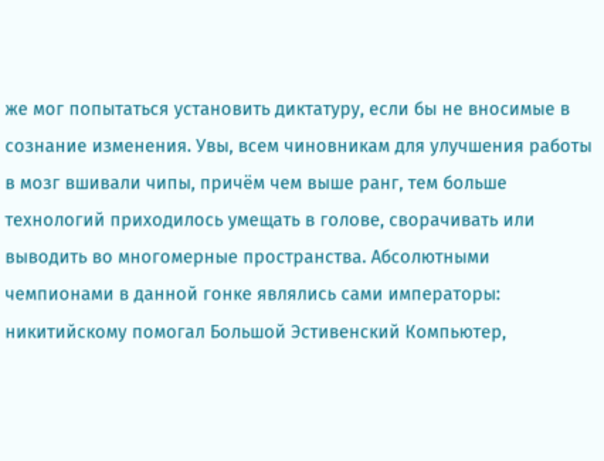же мог попытаться установить диктатуру, если бы не вносимые в сознание изменения. Увы, всем чиновникам для улучшения работы в мозг вшивали чипы, причём чем выше ранг, тем больше технологий приходилось умещать в голове, сворачивать или выводить во многомерные пространства. Абсолютными чемпионами в данной гонке являлись сами императоры: никитийскому помогал Большой Эстивенский Компьютер,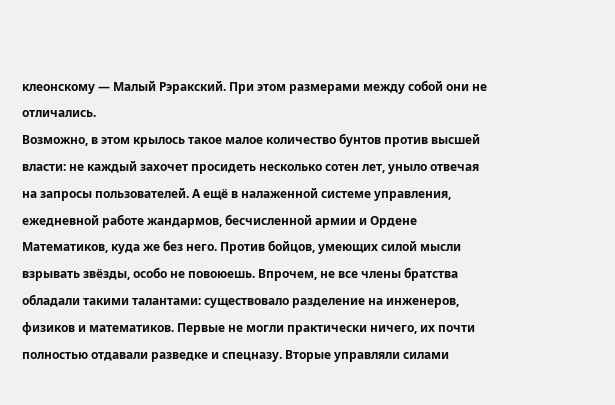клеонскому — Малый Рэракский. При этом размерами между собой они не отличались.
Возможно, в этом крылось такое малое количество бунтов против высшей власти: не каждый захочет просидеть несколько сотен лет, уныло отвечая на запросы пользователей. А ещё в налаженной системе управления, ежедневной работе жандармов, бесчисленной армии и Ордене Математиков, куда же без него. Против бойцов, умеющих силой мысли взрывать звёзды, особо не повоюешь. Впрочем, не все члены братства обладали такими талантами: существовало разделение на инженеров, физиков и математиков. Первые не могли практически ничего, их почти полностью отдавали разведке и спецназу. Вторые управляли силами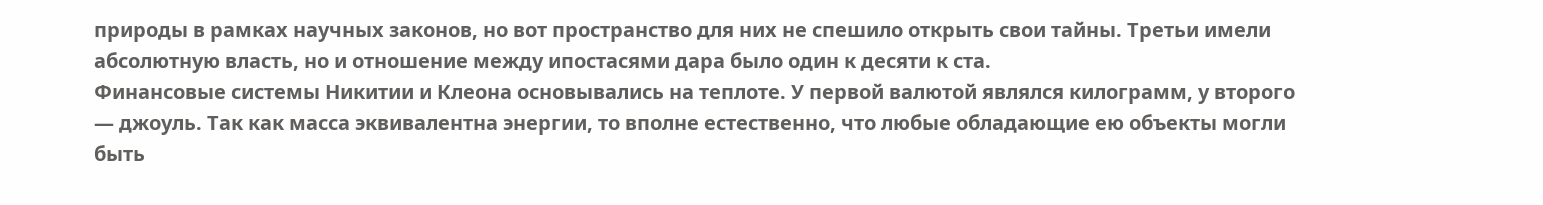природы в рамках научных законов, но вот пространство для них не спешило открыть свои тайны. Третьи имели абсолютную власть, но и отношение между ипостасями дара было один к десяти к ста.
Финансовые системы Никитии и Клеона основывались на теплоте. У первой валютой являлся килограмм, у второго — джоуль. Так как масса эквивалентна энергии, то вполне естественно, что любые обладающие ею объекты могли быть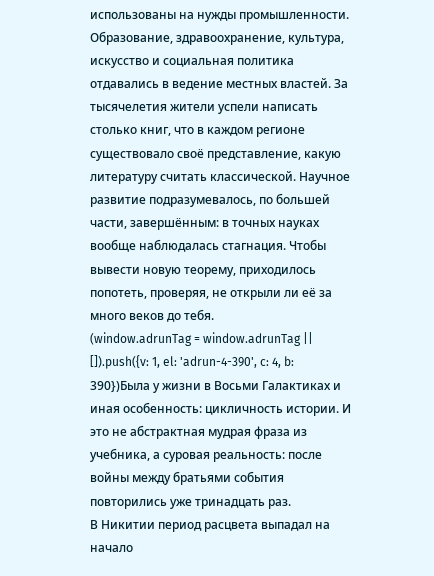использованы на нужды промышленности.
Образование, здравоохранение, культура, искусство и социальная политика отдавались в ведение местных властей. За тысячелетия жители успели написать столько книг, что в каждом регионе существовало своё представление, какую литературу считать классической. Научное развитие подразумевалось, по большей части, завершённым: в точных науках вообще наблюдалась стагнация. Чтобы вывести новую теорему, приходилось попотеть, проверяя, не открыли ли её за много веков до тебя.
(window.adrunTag = window.adrunTag || []).push({v: 1, el: 'adrun-4-390', c: 4, b: 390})Была у жизни в Восьми Галактиках и иная особенность: цикличность истории. И это не абстрактная мудрая фраза из учебника, а суровая реальность: после войны между братьями события повторились уже тринадцать раз.
В Никитии период расцвета выпадал на начало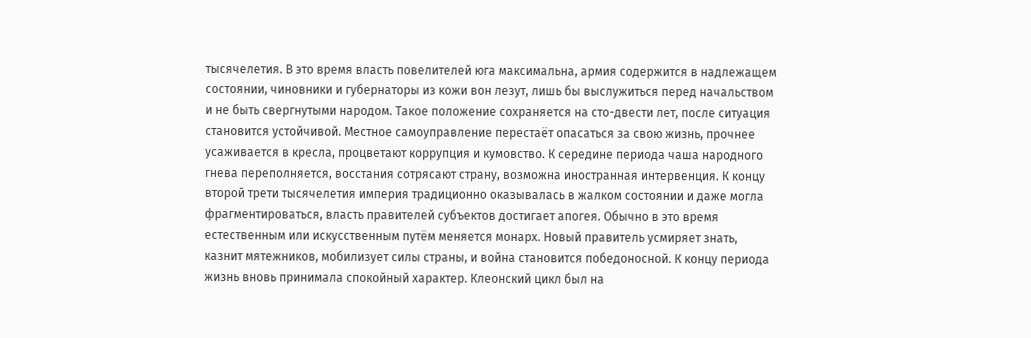тысячелетия. В это время власть повелителей юга максимальна, армия содержится в надлежащем состоянии, чиновники и губернаторы из кожи вон лезут, лишь бы выслужиться перед начальством и не быть свергнутыми народом. Такое положение сохраняется на сто-двести лет, после ситуация становится устойчивой. Местное самоуправление перестаёт опасаться за свою жизнь, прочнее усаживается в кресла, процветают коррупция и кумовство. К середине периода чаша народного гнева переполняется, восстания сотрясают страну, возможна иностранная интервенция. К концу второй трети тысячелетия империя традиционно оказывалась в жалком состоянии и даже могла фрагментироваться, власть правителей субъектов достигает апогея. Обычно в это время естественным или искусственным путём меняется монарх. Новый правитель усмиряет знать, казнит мятежников, мобилизует силы страны, и война становится победоносной. К концу периода жизнь вновь принимала спокойный характер. Клеонский цикл был на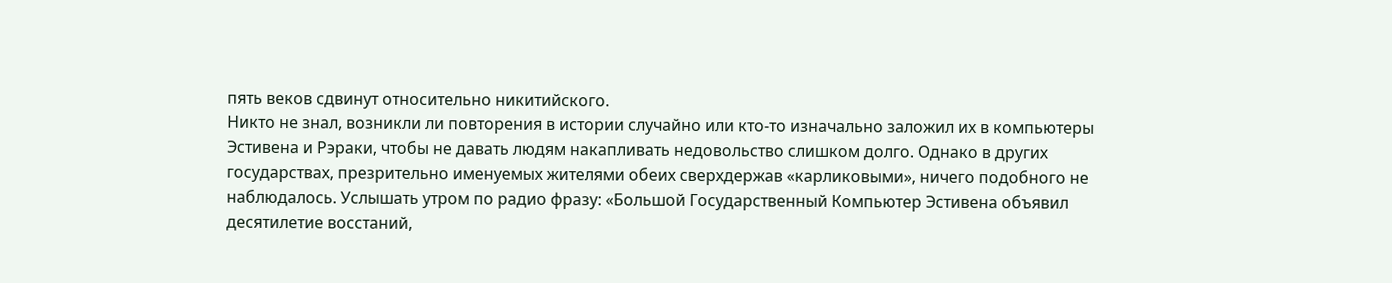пять веков сдвинут относительно никитийского.
Никто не знал, возникли ли повторения в истории случайно или кто-то изначально заложил их в компьютеры Эстивена и Рэраки, чтобы не давать людям накапливать недовольство слишком долго. Однако в других государствах, презрительно именуемых жителями обеих сверхдержав «карликовыми», ничего подобного не наблюдалось. Услышать утром по радио фразу: «Большой Государственный Компьютер Эстивена объявил десятилетие восстаний,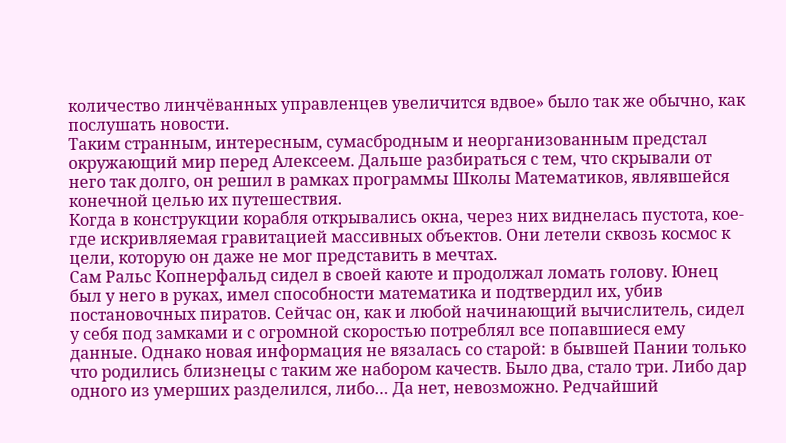количество линчёванных управленцев увеличится вдвое» было так же обычно, как послушать новости.
Таким странным, интересным, сумасбродным и неорганизованным предстал окружающий мир перед Алексеем. Дальше разбираться с тем, что скрывали от него так долго, он решил в рамках программы Школы Математиков, являвшейся конечной целью их путешествия.
Когда в конструкции корабля открывались окна, через них виднелась пустота, кое-где искривляемая гравитацией массивных объектов. Они летели сквозь космос к цели, которую он даже не мог представить в мечтах.
Сам Ральс Копнерфальд сидел в своей каюте и продолжал ломать голову. Юнец был у него в руках, имел способности математика и подтвердил их, убив постановочных пиратов. Сейчас он, как и любой начинающий вычислитель, сидел у себя под замками и с огромной скоростью потреблял все попавшиеся ему данные. Однако новая информация не вязалась со старой: в бывшей Пании только что родились близнецы с таким же набором качеств. Было два, стало три. Либо дар одного из умерших разделился, либо… Да нет, невозможно. Редчайший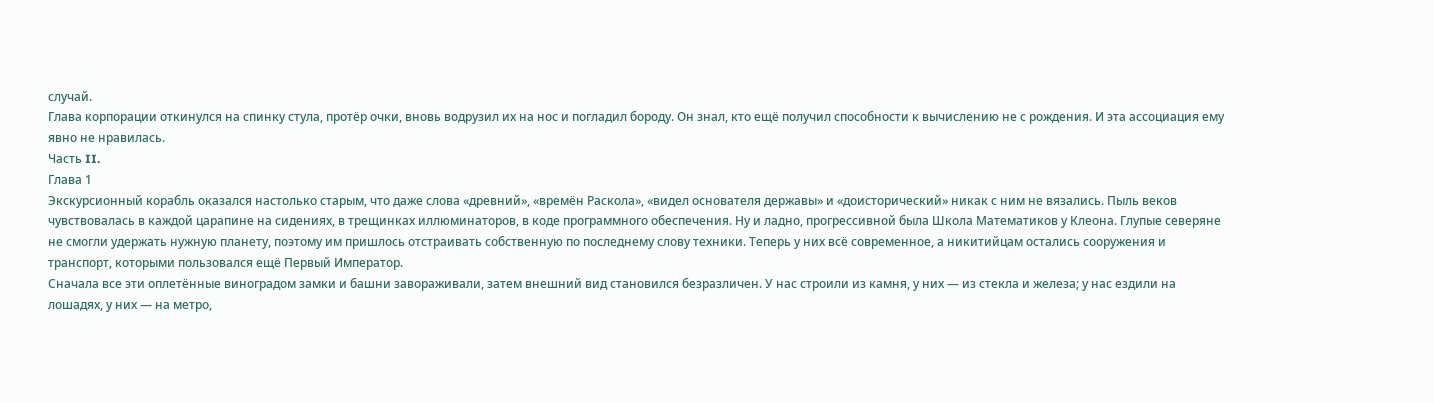случай.
Глава корпорации откинулся на спинку стула, протёр очки, вновь водрузил их на нос и погладил бороду. Он знал, кто ещё получил способности к вычислению не с рождения. И эта ассоциация ему явно не нравилась.
Часть II.
Глава 1
Экскурсионный корабль оказался настолько старым, что даже слова «древний», «времён Раскола», «видел основателя державы» и «доисторический» никак с ним не вязались. Пыль веков чувствовалась в каждой царапине на сидениях, в трещинках иллюминаторов, в коде программного обеспечения. Ну и ладно, прогрессивной была Школа Математиков у Клеона. Глупые северяне не смогли удержать нужную планету, поэтому им пришлось отстраивать собственную по последнему слову техники. Теперь у них всё современное, а никитийцам остались сооружения и транспорт, которыми пользовался ещё Первый Император.
Сначала все эти оплетённые виноградом замки и башни завораживали, затем внешний вид становился безразличен. У нас строили из камня, у них — из стекла и железа; у нас ездили на лошадях, у них — на метро,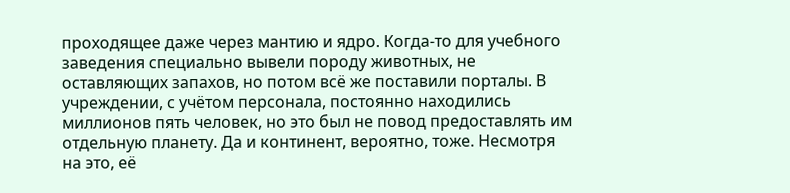проходящее даже через мантию и ядро. Когда-то для учебного заведения специально вывели породу животных, не оставляющих запахов, но потом всё же поставили порталы. В учреждении, с учётом персонала, постоянно находились миллионов пять человек, но это был не повод предоставлять им отдельную планету. Да и континент, вероятно, тоже. Несмотря на это, её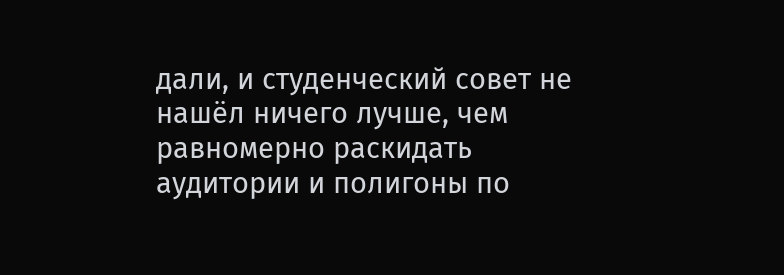дали, и студенческий совет не нашёл ничего лучше, чем равномерно раскидать аудитории и полигоны по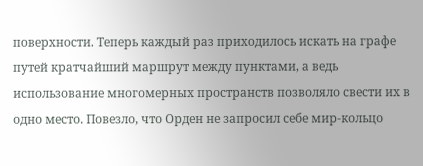поверхности. Теперь каждый раз приходилось искать на графе путей кратчайший маршрут между пунктами, а ведь использование многомерных пространств позволяло свести их в одно место. Повезло, что Орден не запросил себе мир-кольцо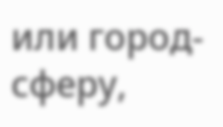или город-сферу,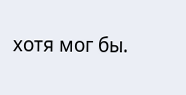хотя мог бы.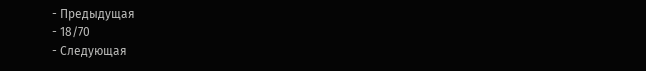- Предыдущая
- 18/70
- Следующая